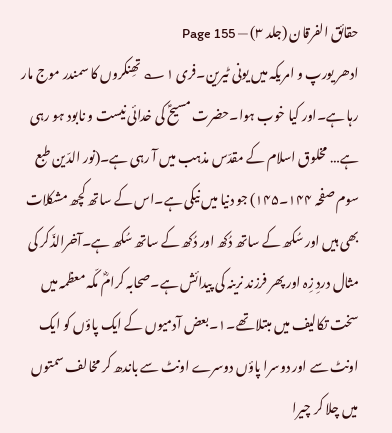حقائق الفرقان (جلد ۳) — Page 155
ادھر یورپ و امریکہ میں یونی ٹیرین۔فری ۱؎ تھِنکروں کا سمندر موج مار رہا ہے۔اور کیا خوب ہوا۔حضرت مسیحؑ کی خدائی نیست و نابود ہو رہی ہے… مخلوق اسلام کے مقدّس مذہب میں آ رہی ہے۔(نور الدّین طبع سوم صفحہ ۱۴۴۔۱۴۵) جو دنیا میں نیکی ہے۔اس کے ساتھ کچھ مشکلات بھی ہیں اور سُکھ کے ساتھ دُکھ اور دُکھ کے ساتھ سُکھ ہے۔آخرالذّکر کی مثال دردِ زِہ اور پھر فرزند نرینہ کی پیدائش ہے۔صحابہ کرامؓ مکّہ معظمہ میں سخت تکالیف میں مبتلا تھے۔۱۔بعض آدمیوں کے ایک پاؤں کو ایک اونٹ سے اور دوسرا پاؤں دوسرے اونٹ سے باندھ کر مخالف سمتوں میں چلا کر چیرا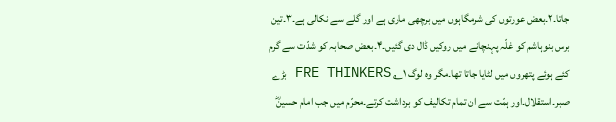جاتا۔۲۔بعض عورتوں کی شرمگاہوں میں برچھی ماری ہے اور گلے سے نکالی ہے۔۳۔تین برس بنوہاشم کو غلّہ پہنچانے میں روکیں ڈال دی گئیں۔۴۔بعض صحابہ کو شدّت سے گرم کئے ہوئے پتھروں میں لٹایا جاتا تھا۔مگر وہ لوگ ۱؎ FRE THINKERS بڑے صبر۔استقلال۔اور ہمّت سے ان تمام تکالیف کو برداشت کرتے۔محرّم میں جب امام حسینؓ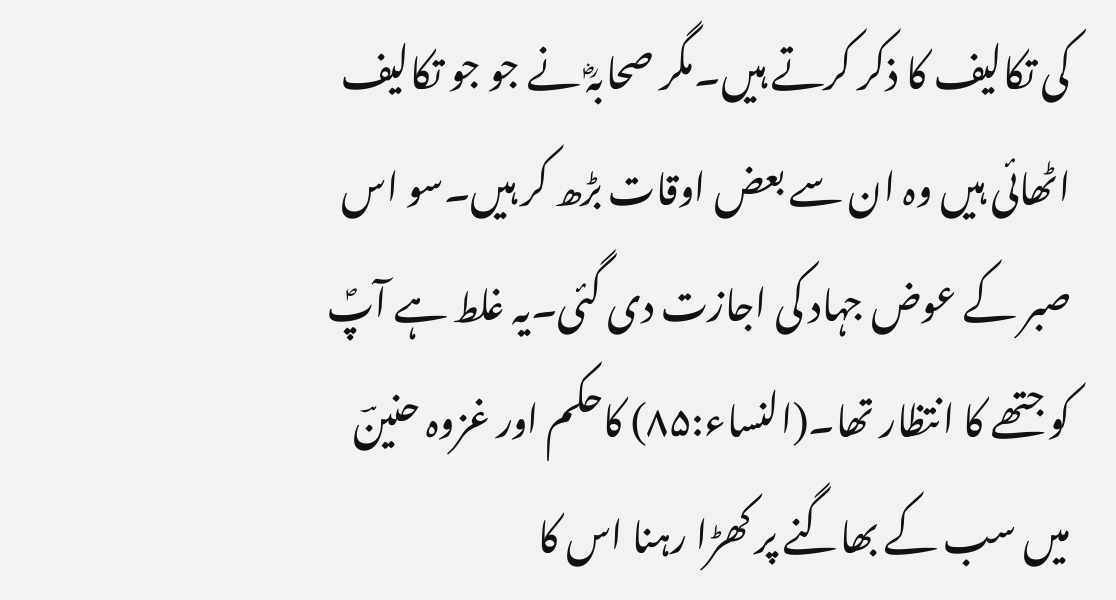کی تکالیف کا ذکر کرتے ہیں۔مگر صحابہؓ نے جو جو تکالیف اٹھائی ہیں وہ ان سے بعض اوقات بڑھ کر ہیں۔سو اس صبر کے عوض جہاد کی اجازت دی گئی۔یہ غلط ہے آپؐ کو جتھے کا انتظار تھا۔(النساء:۸۵) کاحکم اور غزوہ حنینؔ میں سب کے بھاگنے پر کھڑا رہنا اس کا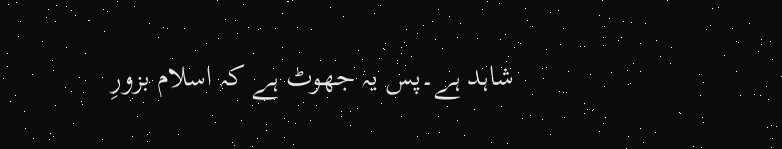شاہد ہے۔پس یہ جھوٹ ہے کہ اسلام بزورِ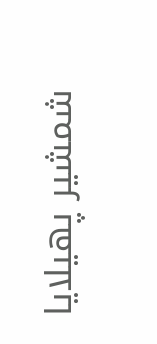شمشیر پھیلایا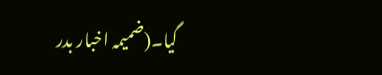گیا۔(ضمیمہ اخبار بدر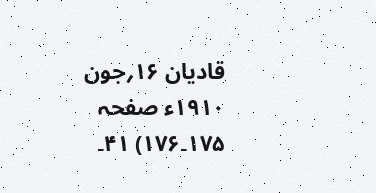قادیان ۱۶؍جون ۱۹۱۰ء صفحہ ۱۷۵۔۱۷۶) ۴۱۔